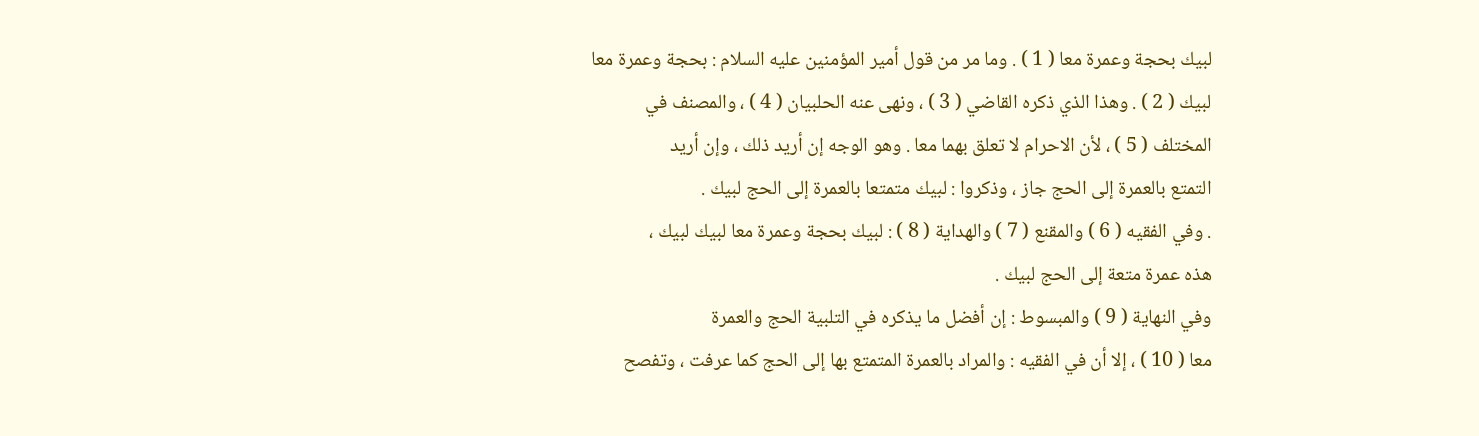لبيك بحجة وعمرة معا ( 1 ) . وما مر من قول أمير المؤمنين عليه السلام : بحجة وعمرة معا
لبيك ( 2 ) . وهذا الذي ذكره القاضي ( 3 ) ، ونهى عنه الحلبيان ( 4 ) ، والمصنف في
المختلف ( 5 ) ، لأن الاحرام لا تعلق بهما معا . وهو الوجه إن أريد ذلك ، وإن أريد
التمتع بالعمرة إلى الحج جاز ، وذكروا : لبيك متمتعا بالعمرة إلى الحج لبيك .
. وفي الفقيه ( 6 ) والمقنع ( 7 ) والهداية ( 8 ) : لبيك بحجة وعمرة معا لبيك لبيك ،
هذه عمرة متعة إلى الحج لبيك .
وفي النهاية ( 9 ) والمبسوط : إن أفضل ما يذكره في التلبية الحج والعمرة
معا ( 10 ) ، إلا أن في الفقيه : والمراد بالعمرة المتمتع بها إلى الحج كما عرفت ، وتفصح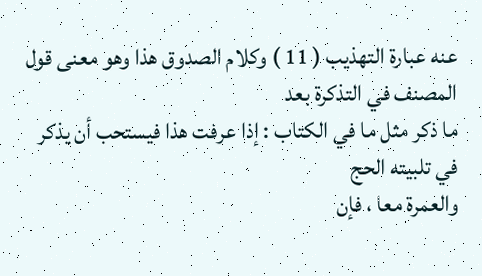عنه عبارة التهذيب ( 11 ) وكلام الصدوق هذا وهو معنى قول المصنف في التذكرة بعد
ما ذكر مثل ما في الكتاب : إذا عرفت هذا فيستحب أن يذكر في تلبيته الحج
والعمرة معا ، فإن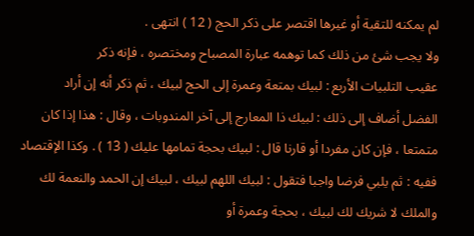لم يمكنه للتقية أو غيرها اقتصر على ذكر الحج ( 12 ) انتهى .
ولا يجب شئ من ذلك كما توهمه عبارة المصباح ومختصره ، فإنه ذكر
عقيب التلبيات الأربع : لبيك بمتعة وعمرة إلى الحج لبيك ، ثم ذكر أنه إن أراد
الفضل أضاف إلى ذلك : لبيك ذا المعارج إلى آخر المندوبات ، وقال : هذا إذا كان
متمتعا ، فإن كان مفردا أو قارنا قال : لبيك بحجة تمامها عليك ( 13 ) . وكذا الإقتصاد
ففيه : ثم يلبي فرضا واجبا فتقول : لبيك اللهم لبيك ، لبيك إن الحمد والنعمة لك
والملك لا شريك لك لبيك ، بحجة وعمرة أو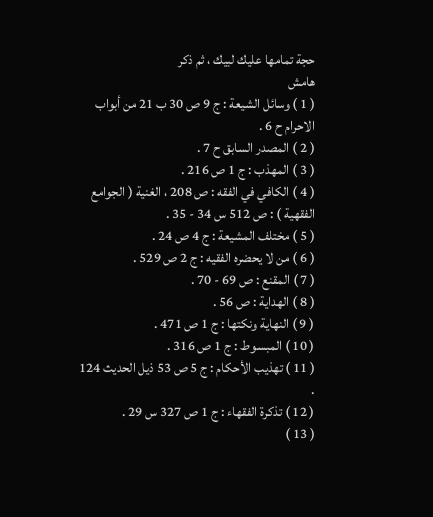حجة تمامها عليك لبيك ، ثم ذكر
هامش
( 1 ) وسائل الشيعة : ج 9 ص 30 ب 21 من أبواب الاحرام ح 6 .
( 2 ) المصدر السابق ح 7 .
( 3 ) المهذب : ج 1 ص 216 .
( 4 ) الكافي في الفقه : ص 208 ، الغنية ( الجوامع الفقهية ) : ص 512 س 34 - 35 .
( 5 ) مختلف المشيعة : ج 4 ص 24 .
( 6 ) من لا يحضره الفقيه : ج 2 ص 529 .
( 7 ) المقنع : ص 69 - 70 .
( 8 ) الهداية : ص 56 .
( 9 ) النهاية ونكتها : ج 1 ص 471 .
( 10 ) المبسوط : ج 1 ص 316 .
( 11 ) تهذيب الأحكام : ج 5 ص 53 ذيل الحديث 124 .
( 12 ) تذكرة الفقهاء : ج 1 ص 327 س 29 .
( 13 )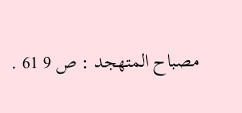مصباح المتهجد : ص 9 61 .